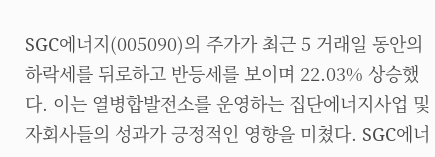SGC에너지(005090)의 주가가 최근 5 거래일 동안의 하락세를 뒤로하고 반등세를 보이며 22.03% 상승했다. 이는 열병합발전소를 운영하는 집단에너지사업 및 자회사들의 성과가 긍정적인 영향을 미쳤다. SGC에너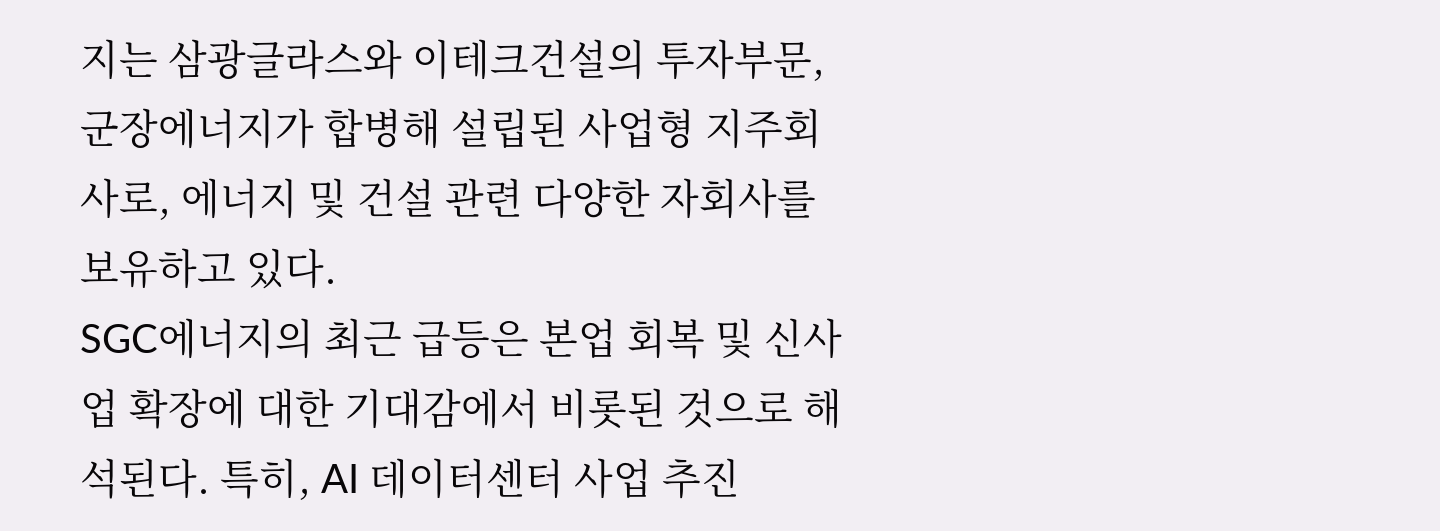지는 삼광글라스와 이테크건설의 투자부문, 군장에너지가 합병해 설립된 사업형 지주회사로, 에너지 및 건설 관련 다양한 자회사를 보유하고 있다.
SGC에너지의 최근 급등은 본업 회복 및 신사업 확장에 대한 기대감에서 비롯된 것으로 해석된다. 특히, AI 데이터센터 사업 추진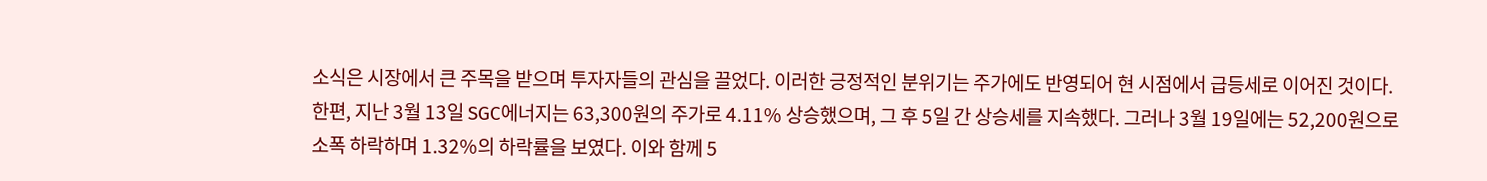소식은 시장에서 큰 주목을 받으며 투자자들의 관심을 끌었다. 이러한 긍정적인 분위기는 주가에도 반영되어 현 시점에서 급등세로 이어진 것이다.
한편, 지난 3월 13일 SGC에너지는 63,300원의 주가로 4.11% 상승했으며, 그 후 5일 간 상승세를 지속했다. 그러나 3월 19일에는 52,200원으로 소폭 하락하며 1.32%의 하락률을 보였다. 이와 함께 5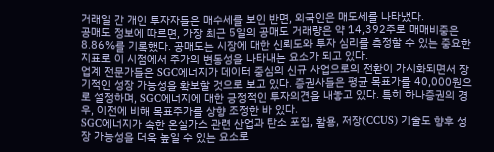거래일 간 개인 투자자들은 매수세를 보인 반면, 외국인은 매도세를 나타냈다.
공매도 정보에 따르면, 가장 최근 5일의 공매도 거래량은 약 14,392주로 매매비중은 8.86%를 기록했다. 공매도는 시장에 대한 신뢰도와 투자 심리를 측정할 수 있는 중요한 지표로 이 시점에서 주가의 변동성을 나타내는 요소가 되고 있다.
업계 전문가들은 SGC에너지가 데이터 중심의 신규 사업으로의 전환이 가시화되면서 장기적인 성장 가능성을 확보할 것으로 보고 있다. 증권사들은 평균 목표가를 40,000원으로 설정하며, SGC에너지에 대한 긍정적인 투자의견을 내놓고 있다. 특히 하나증권의 경우, 이전에 비해 목표주가를 상향 조정한 바 있다.
SGC에너지가 속한 온실가스 관련 산업과 탄소 포집, 활용, 저장(CCUS) 기술도 향후 성장 가능성을 더욱 높일 수 있는 요소로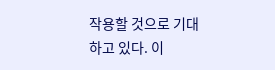작용할 것으로 기대하고 있다. 이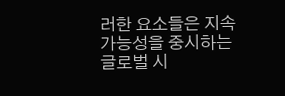러한 요소들은 지속 가능성을 중시하는 글로벌 시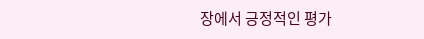장에서 긍정적인 평가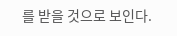를 받을 것으로 보인다.